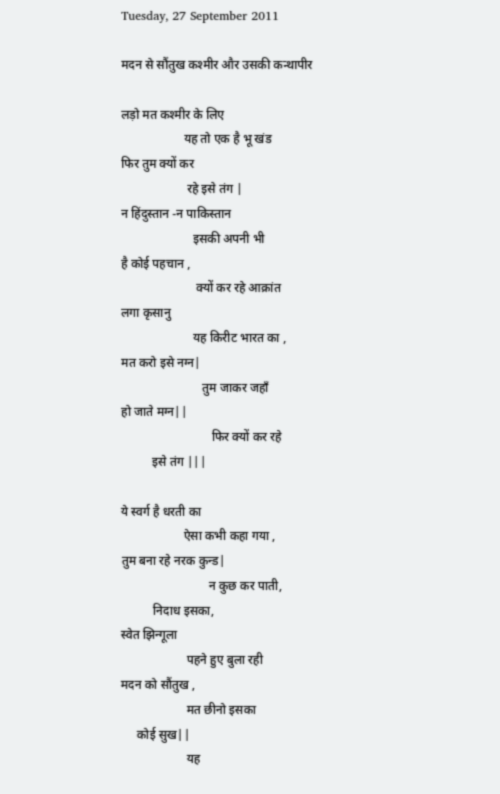Tuesday, 27 September 2011

मदन से सौंतुख कश्मीर और उसकी कन्थापीर

लड़ो मत कश्मीर के लिए
                    यह तो एक है भू खंड
फिर तुम क्यों कर
                     रहे इसे तंग |
न हिंदुस्तान -न पाकिस्तान
                       इसकी अपनी भी
है कोई पहचान ,
                        क्यों कर रहे आक्रांत
लगा कृसानु
                       यह किरीट भारत का ,
मत करो इसे नग्न|
                          तुम जाकर जहाँ
हो जाते मग्न||
                             फिर क्यों कर रहे
          इसे तंग |||

ये स्वर्ग है धरती का
                    ऐसा कभी कहा गया ,
तुम बना रहे नरक कुन्ड|
                            न कुछ कर पाती,
          निदाध इसका,
स्वेत झिन्गूला
                     पहने हुए बुला रही
मदन को सौंतुख ,
                     मत छीनो इसका
     कोई सुख||
                     यह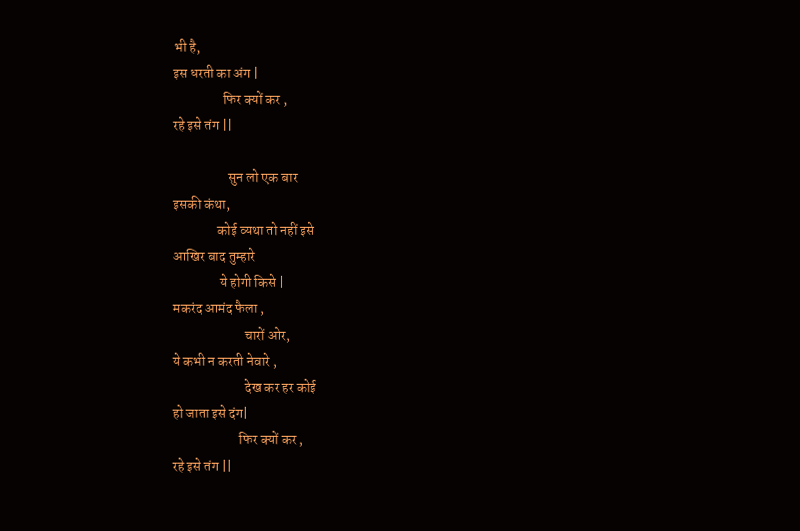भी है,
इस धरती का अंग |
                  फिर क्यों कर ,
रहे इसे तंग ||

                    सुन लो एक बार
इसकी कंथा,
                कोई व्यथा तो नहीं इसे
आखिर बाद तुम्हारे
                 ये होगी किसे |
मकरंद आमंद फैला ,
                          चारों ओर,
ये कभी न करती नेवारे ,
                          देख कर हर कोई
हो जाता इसे दंग|
                        फिर क्यों कर ,
रहे इसे तंग ||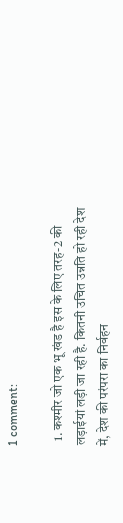1 comment:

  1. कश्मीर जो एक भू खंड है इस के लिए तरह-2 की लड़ाईयां लड़ी जा रही है. कितनी उचित उन्नति हो रही देश में, देश की परंपरा का निर्वहन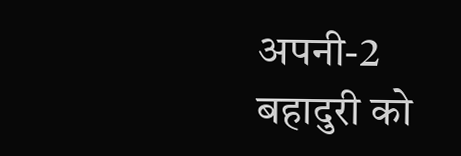अपनी-2 बहादुरी को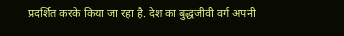प्रदर्शित करके किया जा रहा है. देश का बुद्धजीवी वर्ग अपनी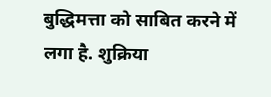बुद्धिमत्ता को साबित करने में लगा है. शुक्रिया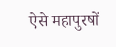ऐसे महापुरषों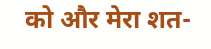को और मेरा शत-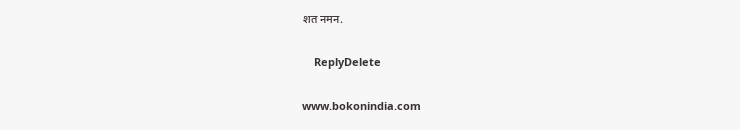शत नमन.

    ReplyDelete

www.bokonindia.com